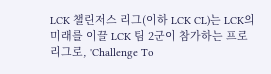LCK 챌린저스 리그(이하 LCK CL)는 LCK의 미래를 이끌 LCK 팀 2군이 참가하는 프로 리그로, 'Challenge To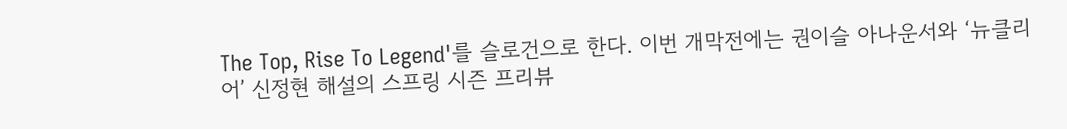The Top, Rise To Legend'를 슬로건으로 한다. 이번 개막전에는 권이슬 아나운서와 ‘뉴클리어’ 신정현 해설의 스프링 시즌 프리뷰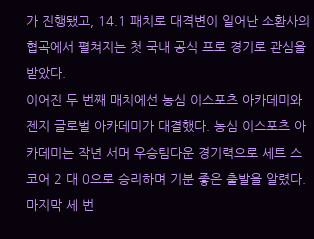가 진행됐고, 14.1 패치로 대격변이 일어난 소환사의 협곡에서 펼쳐지는 첫 국내 공식 프로 경기로 관심을 받았다.
이어진 두 번째 매치에선 농심 이스포츠 아카데미와 젠지 글로벌 아카데미가 대결했다. 농심 이스포츠 아카데미는 작년 서머 우승팀다운 경기력으로 세트 스코어 2 대 0으로 승리하며 기분 좋은 출발을 알렸다. 마지막 세 번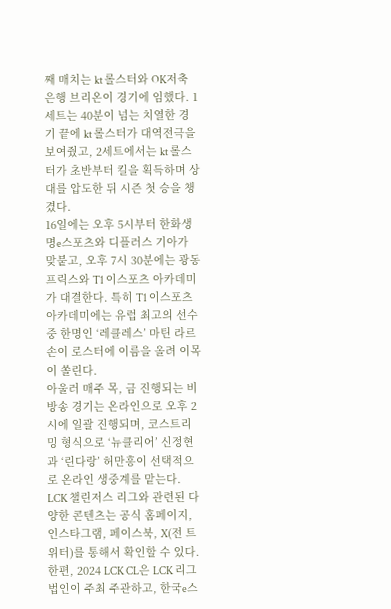째 매치는 kt 롤스터와 OK저축은행 브리온이 경기에 임했다. 1세트는 40분이 넘는 치열한 경기 끝에 kt 롤스터가 대역전극을 보여줬고, 2세트에서는 kt 롤스터가 초반부터 킬을 획득하며 상대를 압도한 뒤 시즌 첫 승을 챙겼다.
16일에는 오후 5시부터 한화생명e스포츠와 디플러스 기아가 맞붙고, 오후 7시 30분에는 광동 프릭스와 T1 이스포츠 아카데미가 대결한다. 특히 T1 이스포츠 아카데미에는 유럽 최고의 선수 중 한명인 ‘레클레스’ 마틴 라르손이 로스터에 이름을 올려 이목이 쏠린다.
아울러 매주 목, 금 진행되는 비방송 경기는 온라인으로 오후 2시에 일괄 진행되며, 코스트리밍 형식으로 ‘뉴클리어’ 신정현과 ‘린다랑’ 허만흥이 선택적으로 온라인 생중계를 맡는다. LCK 챌린저스 리그와 관련된 다양한 콘텐츠는 공식 홈페이지, 인스타그램, 페이스북, X(전 트위터)를 통해서 확인할 수 있다.
한편, 2024 LCK CL은 LCK 리그 법인이 주최 주관하고, 한국e스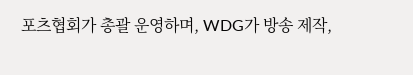포츠협회가 총괄 운영하며, WDG가 방송 제작,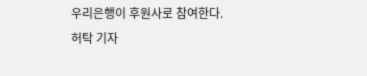우리은행이 후원사로 참여한다.
허탁 기자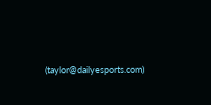(taylor@dailyesports.com)